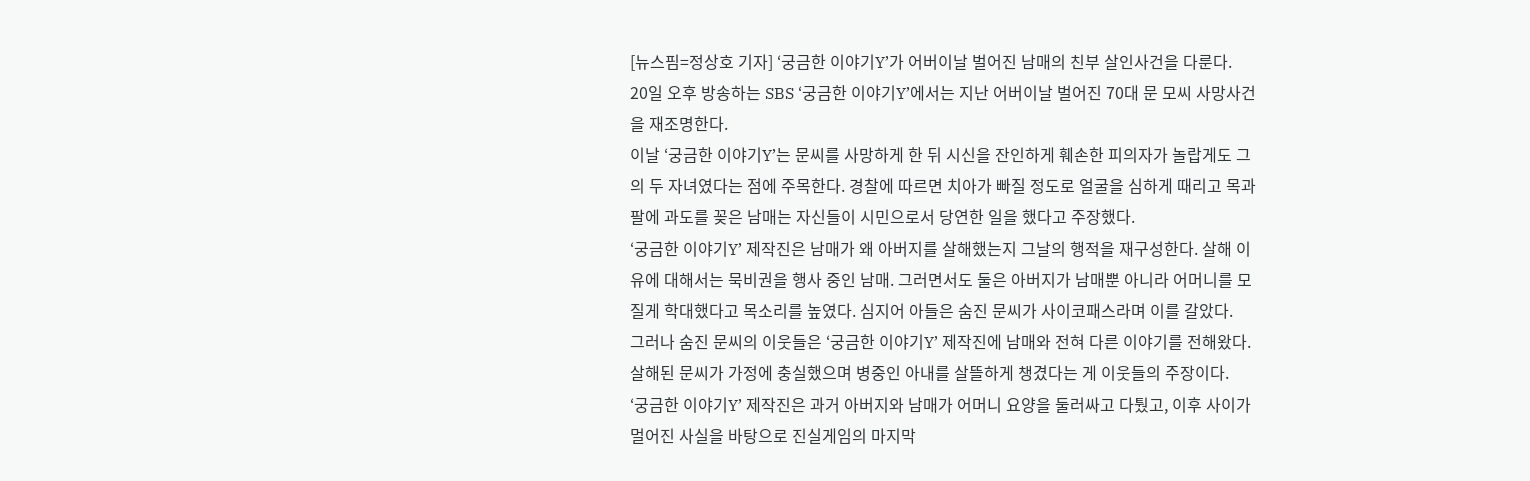[뉴스핌=정상호 기자] ‘궁금한 이야기Y’가 어버이날 벌어진 남매의 친부 살인사건을 다룬다.
20일 오후 방송하는 SBS ‘궁금한 이야기Y’에서는 지난 어버이날 벌어진 70대 문 모씨 사망사건을 재조명한다.
이날 ‘궁금한 이야기Y’는 문씨를 사망하게 한 뒤 시신을 잔인하게 훼손한 피의자가 놀랍게도 그의 두 자녀였다는 점에 주목한다. 경찰에 따르면 치아가 빠질 정도로 얼굴을 심하게 때리고 목과 팔에 과도를 꽂은 남매는 자신들이 시민으로서 당연한 일을 했다고 주장했다.
‘궁금한 이야기Y’ 제작진은 남매가 왜 아버지를 살해했는지 그날의 행적을 재구성한다. 살해 이유에 대해서는 묵비권을 행사 중인 남매. 그러면서도 둘은 아버지가 남매뿐 아니라 어머니를 모질게 학대했다고 목소리를 높였다. 심지어 아들은 숨진 문씨가 사이코패스라며 이를 갈았다.
그러나 숨진 문씨의 이웃들은 ‘궁금한 이야기Y’ 제작진에 남매와 전혀 다른 이야기를 전해왔다. 살해된 문씨가 가정에 충실했으며 병중인 아내를 살뜰하게 챙겼다는 게 이웃들의 주장이다.
‘궁금한 이야기Y’ 제작진은 과거 아버지와 남매가 어머니 요양을 둘러싸고 다퉜고, 이후 사이가 멀어진 사실을 바탕으로 진실게임의 마지막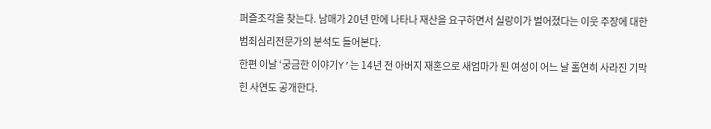퍼즐조각을 찾는다. 남매가 20년 만에 나타나 재산을 요구하면서 실랑이가 벌어졌다는 이웃 주장에 대한 범죄심리전문가의 분석도 들어본다.
한편 이날 ‘궁금한 이야기Y’는 14년 전 아버지 재혼으로 새엄마가 된 여성이 어느 날 홀연히 사라진 기막힌 사연도 공개한다.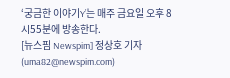‘궁금한 이야기Y’는 매주 금요일 오후 8시55분에 방송한다.
[뉴스핌 Newspim] 정상호 기자 (uma82@newspim.com)